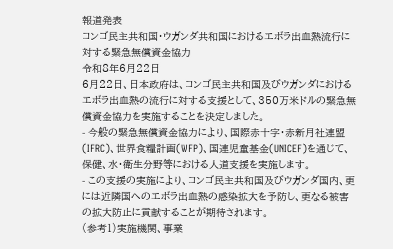報道発表
コンゴ民主共和国・ウガンダ共和国におけるエボラ出血熱流行に対する緊急無償資金協力
令和8年6月22日
6月22日、日本政府は、コンゴ民主共和国及びウガンダにおけるエボラ出血熱の流行に対する支援として、350万米ドルの緊急無償資金協力を実施することを決定しました。
- 今般の緊急無償資金協力により、国際赤十字・赤新月社連盟(IFRC)、世界食糧計画(WFP)、国連児童基金(UNICEF)を通じて、保健、水・衛生分野等における人道支援を実施します。
- この支援の実施により、コンゴ民主共和国及びウガンダ国内、更には近隣国へのエボラ出血熱の感染拡大を予防し、更なる被害の拡大防止に貢献することが期待されます。
(参考1)実施機関、事業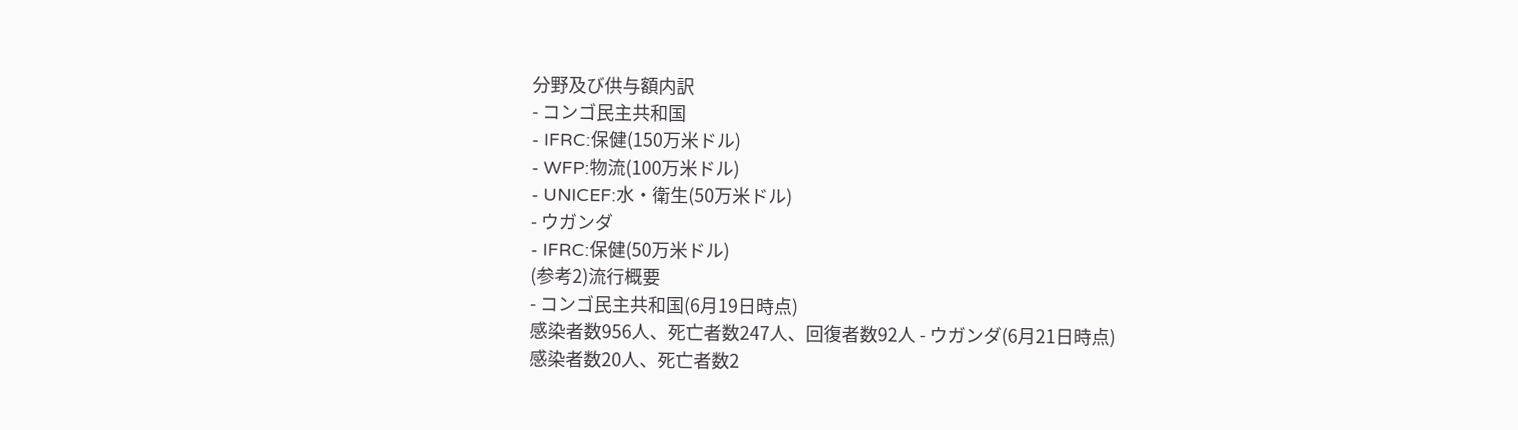分野及び供与額内訳
- コンゴ民主共和国
- IFRC:保健(150万米ドル)
- WFP:物流(100万米ドル)
- UNICEF:水・衛生(50万米ドル)
- ウガンダ
- IFRC:保健(50万米ドル)
(参考2)流行概要
- コンゴ民主共和国(6月19日時点)
感染者数956人、死亡者数247人、回復者数92人 - ウガンダ(6月21日時点)
感染者数20人、死亡者数2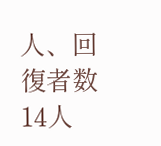人、回復者数14人